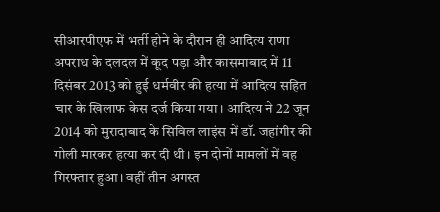सीआरपीएफ में भर्ती होने के दौरान ही आदित्य राणा अपराध के दलदल में कूद पड़ा और कासमाबाद में 11 दिसंबर 2013 को हुई धर्मवीर की हत्या में आदित्य सहित चार के खिलाफ केस दर्ज किया गया। आदित्य ने 22 जून 2014 को मुरादाबाद के सिविल लाइंस में डॉ. जहांगीर की गोली मारकर हत्या कर दी थी। इन दोनों मामलों में वह गिरफ्तार हुआ। वहीं तीन अगस्त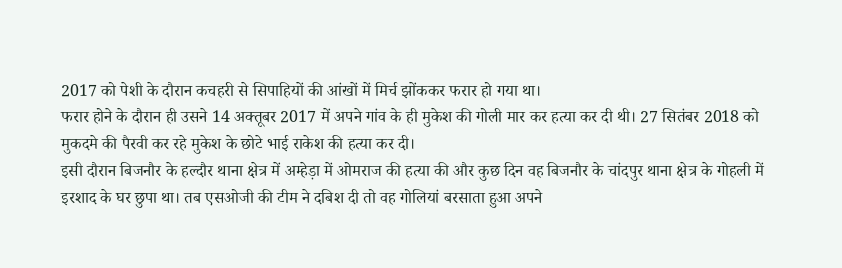2017 को पेशी के दौरान कचहरी से सिपाहियों की आंखों में मिर्च झोंककर फरार हो गया था।
फरार होने के दौरान ही उसने 14 अक्तूबर 2017 में अपने गांव के ही मुकेश की गोली मार कर हत्या कर दी थी। 27 सितंबर 2018 को मुकदमे की पैरवी कर रहे मुकेश के छोटे भाई राकेश की हत्या कर दी।
इसी दौरान बिजनौर के हल्दौर थाना क्षेत्र में अम्हेड़ा में ओमराज की हत्या की और कुछ दिन वह बिजनौर के चांदपुर थाना क्षेत्र के गोहली में इरशाद के घर छुपा था। तब एसओजी की टीम ने दबिश दी तो वह गोलियां बरसाता हुआ अपने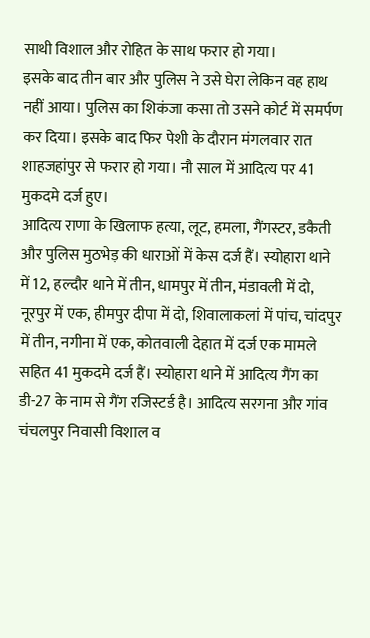साथी विशाल और रोहित के साथ फरार हो गया।
इसके बाद तीन बार और पुलिस ने उसे घेरा लेकिन वह हाथ नहीं आया। पुलिस का शिकंजा कसा तो उसने कोर्ट में समर्पण कर दिया। इसके बाद फिर पेशी के दौरान मंगलवार रात शाहजहांपुर से फरार हो गया। नौ साल में आदित्य पर 41 मुकदमे दर्ज हुए।
आदित्य राणा के खिलाफ हत्या, लूट, हमला, गैंगस्टर, डकैती और पुलिस मुठभेड़ की धाराओं में केस दर्ज हैं। स्योहारा थाने में 12, हल्दौर थाने में तीन, धामपुर में तीन, मंडावली में दो, नूरपुर में एक, हीमपुर दीपा में दो, शिवालाकलां में पांच, चांदपुर में तीन, नगीना में एक, कोतवाली देहात में दर्ज एक मामले सहित 41 मुकदमे दर्ज हैं। स्योहारा थाने में आदित्य गैंग का डी-27 के नाम से गैंग रजिस्टर्ड है। आदित्य सरगना और गांव चंचलपुर निवासी विशाल व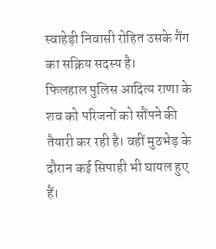स्वाहेड़ी निवासी रोहित उसके गैंग का सक्रिय सदस्य है।
फिलहाल पुलिस आदित्य राणा के शव को परिजनों को सौंपने की तैयारी कर रही है। वहीं मुठभेड़ के दौरान कई सिपाही भी घायल हुए हैं।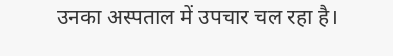उनका अस्पताल में उपचार चल रहा है।